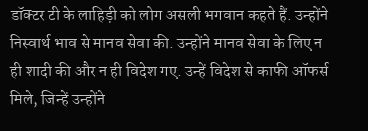डॉक्टर टी के लाहिड़ी को लोग असली भगवान कहते हैं. उन्होंने निस्वार्थ भाव से मानव सेवा की. उन्होंने मानव सेवा के लिए न ही शादी की और न ही विदेश गए. उन्हें विदेश से काफी ऑफर्स मिले, जिन्हें उन्होंने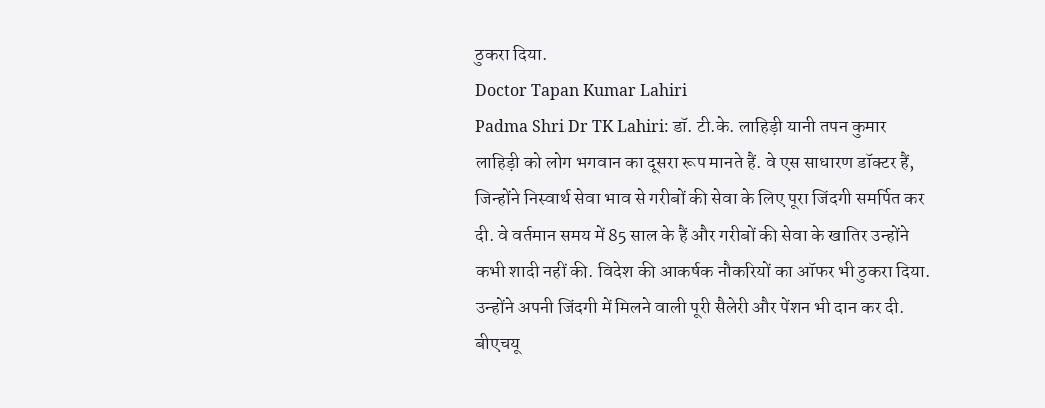ठुकरा दिया.
Doctor Tapan Kumar Lahiri
Padma Shri Dr TK Lahiri: डॉ. टी.के. लाहिड़ी यानी तपन कुमार लाहिड़ी को लोग भगवान का दूसरा रूप मानते हैं. वे एस साधारण डॉक्टर हैं, जिन्होंने निस्वार्थ सेवा भाव से गरीबों की सेवा के लिए पूरा जिंदगी समर्पित कर दी. वे वर्तमान समय में 85 साल के हैं और गरीबों की सेवा के खातिर उन्होंने कभी शादी नहीं की. विदेश की आकर्षक नौकरियों का ऑफर भी ठुकरा दिया. उन्होंने अपनी जिंदगी में मिलने वाली पूरी सैलेरी और पेंशन भी दान कर दी. बीएचयू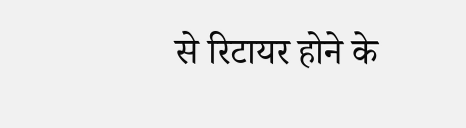से रिटायर होने के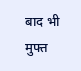बाद भी मुफ्त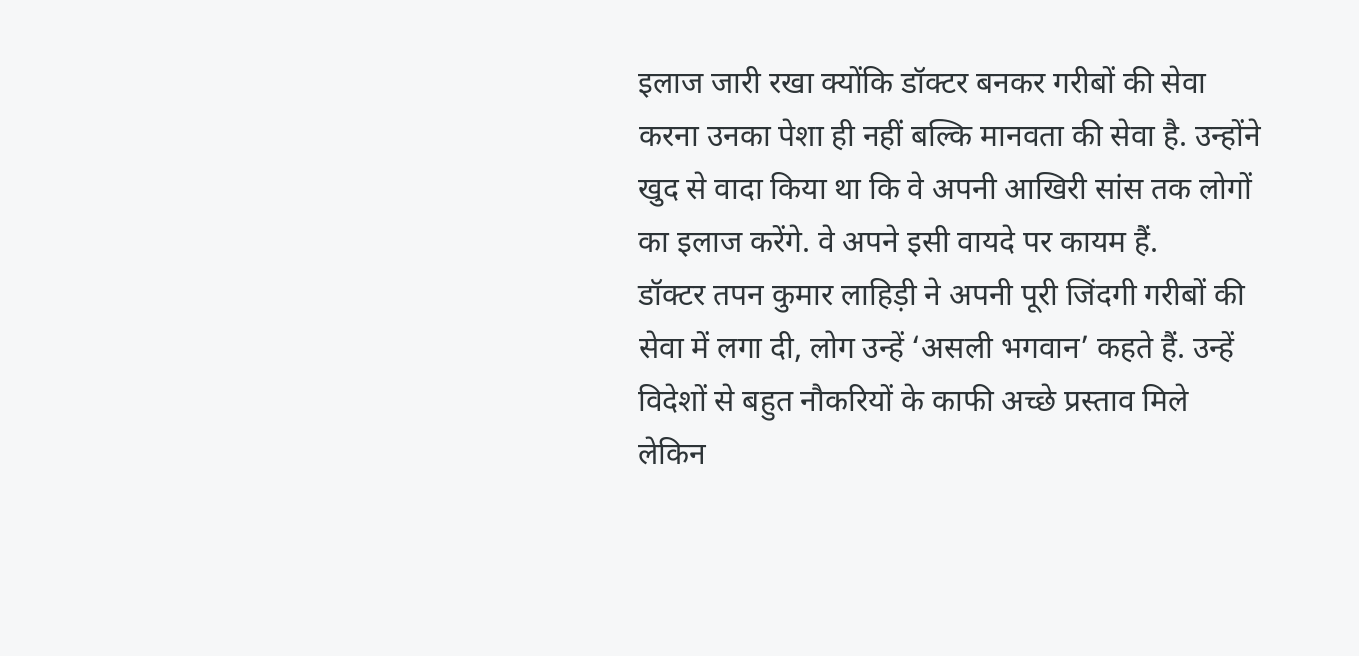इलाज जारी रखा क्योंकि डॉक्टर बनकर गरीबों की सेवा करना उनका पेशा ही नहीं बल्कि मानवता की सेवा है. उन्होंने खुद से वादा किया था कि वे अपनी आखिरी सांस तक लोगों का इलाज करेंगे. वे अपने इसी वायदे पर कायम हैं.
डॉक्टर तपन कुमार लाहिड़ी ने अपनी पूरी जिंदगी गरीबों की सेवा में लगा दी, लोग उन्हें ‘असली भगवान’ कहते हैं. उन्हें विदेशों से बहुत नौकरियों के काफी अच्छे प्रस्ताव मिले लेकिन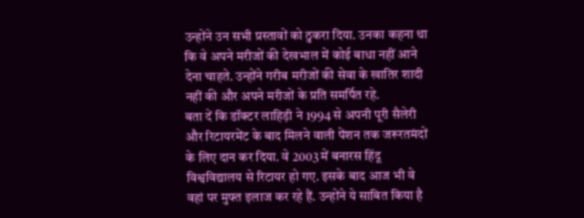उन्होंने उन सभी प्रस्तावों को ठुकरा दिया. उनका कहना था कि वे अपने मरीजों की देखभाल में कोई बाधा नहीं आने देना चाहते. उन्होंने गरीब मरीजों की सेवा के खातिर शादी नहीं की और अपने मरीजों के प्रति समर्पित रहे.
बता दें कि डॉक्टर लाहिड़ी ने 1994 से अपनी पूरी सैलेरी और रिटायरमेंट के बाद मिलने वाली पेंशन तक जरूरतमंदों के लिए दान कर दिया. वे 2003 में बनारस हिंदू विश्वविद्यालय से रिटायर हो गए. इसके बाद आज भी वे वहां पर मुफ्त इलाज कर रहे हैं. उन्होंने ये साबित किया है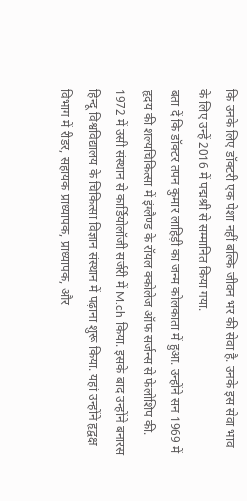कि उनके लिए डॉक्टरी एक पेशा नहीं बल्कि जीवन भर की सेवा है. उनके इस सेवा भाव के लिए उन्हें 2016 में पद्मश्री से सम्मानित किया गया.
बता दें कि डॉक्टर तपन कुमार लाहिड़ी का जन्म कोलकाता में हुआ. उन्होंने सन 1969 में हृदय की शल्यचिकित्सा में इंग्लैण्ड के रॉयल क्कोलेज ऑफ सर्जन्स से फेलोशिप की. 1972 में उसी संस्थान से कार्डियोलॉजी सर्जरी में M.ch किया. इसके बाद उन्होंने बनारस हिन्दू विश्वविद्यालय के चिकित्सा विज्ञान संस्थान में पढ़ाना शुरू किया. यहां उन्होंने हृद्वक्ष विभाग में रीडर, सहायक प्राध्यापक, प्राध्यापक, और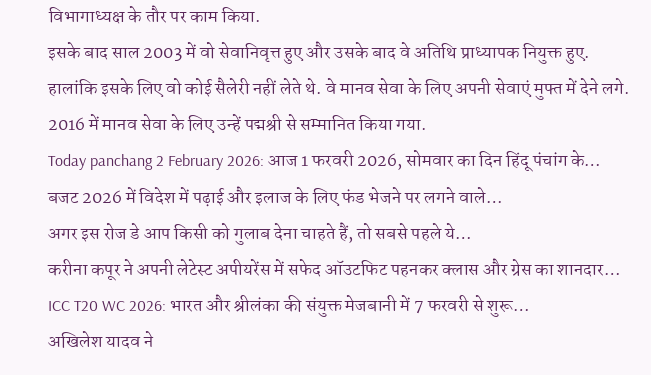विभागाध्यक्ष के तौर पर काम किया.
इसके बाद साल 2003 में वो सेवानिवृत्त हुए और उसके बाद वे अतिथि प्राध्यापक नियुक्त हुए. हालांकि इसके लिए वो कोई सैलेरी नहीं लेते थे. वे मानव सेवा के लिए अपनी सेवाएं मुफ्त में देने लगे. 2016 में मानव सेवा के लिए उन्हें पद्मश्री से सम्मानित किया गया.
Today panchang 2 February 2026: आज 1 फरवरी 2026, सोमवार का दिन हिंदू पंचांग के…
बजट 2026 में विदेश में पढ़ाई और इलाज के लिए फंड भेजने पर लगने वाले…
अगर इस रोज डे आप किसी को गुलाब देना चाहते हैं, तो सबसे पहले ये…
करीना कपूर ने अपनी लेटेस्ट अपीयरेंस में सफेद ऑउटफिट पहनकर क्लास और ग्रेस का शानदार…
ICC T20 WC 2026: भारत और श्रीलंका की संयुक्त मेजबानी में 7 फरवरी से शुरू…
अखिलेश यादव ने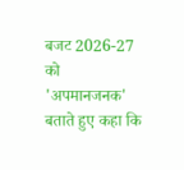बजट 2026-27 को 'अपमानजनक' बताते हुए कहा कि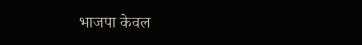भाजपा केवल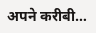अपने करीबी…